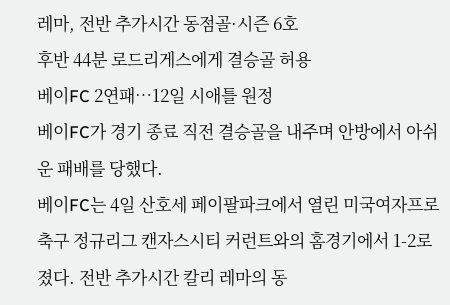레마, 전반 추가시간 동점골·시즌 6호
후반 44분 로드리게스에게 결승골 허용
베이FC 2연패…12일 시애틀 원정
베이FC가 경기 종료 직전 결승골을 내주며 안방에서 아쉬운 패배를 당했다.
베이FC는 4일 산호세 페이팔파크에서 열린 미국여자프로축구 정규리그 캔자스시티 커런트와의 홈경기에서 1-2로 졌다. 전반 추가시간 칼리 레마의 동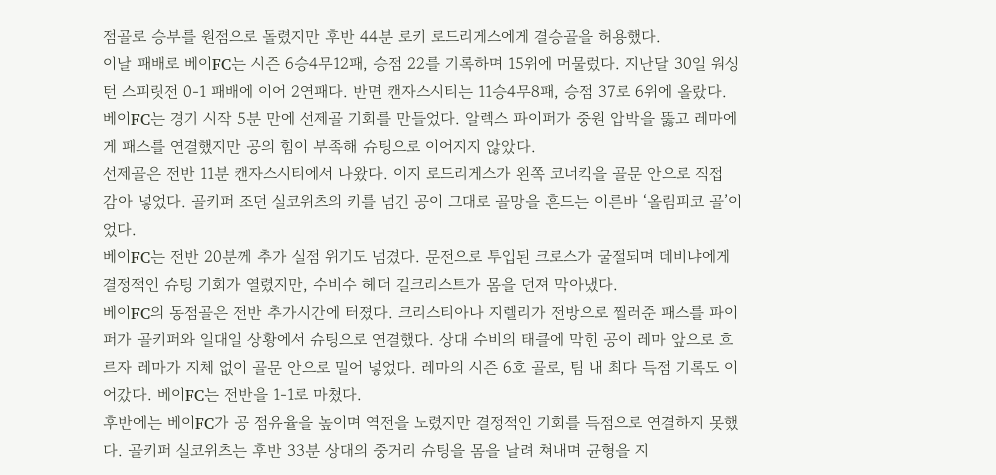점골로 승부를 원점으로 돌렸지만 후반 44분 로키 로드리게스에게 결승골을 허용했다.
이날 패배로 베이FC는 시즌 6승4무12패, 승점 22를 기록하며 15위에 머물렀다. 지난달 30일 워싱턴 스피릿전 0-1 패배에 이어 2연패다. 반면 캔자스시티는 11승4무8패, 승점 37로 6위에 올랐다.
베이FC는 경기 시작 5분 만에 선제골 기회를 만들었다. 알렉스 파이퍼가 중원 압박을 뚫고 레마에게 패스를 연결했지만 공의 힘이 부족해 슈팅으로 이어지지 않았다.
선제골은 전반 11분 캔자스시티에서 나왔다. 이지 로드리게스가 왼쪽 코너킥을 골문 안으로 직접 감아 넣었다. 골키퍼 조던 실코위츠의 키를 넘긴 공이 그대로 골망을 흔드는 이른바 ‘올림피코 골’이었다.
베이FC는 전반 20분께 추가 실점 위기도 넘겼다. 문전으로 투입된 크로스가 굴절되며 데비냐에게 결정적인 슈팅 기회가 열렸지만, 수비수 헤더 길크리스트가 몸을 던져 막아냈다.
베이FC의 동점골은 전반 추가시간에 터졌다. 크리스티아나 지렐리가 전방으로 찔러준 패스를 파이퍼가 골키퍼와 일대일 상황에서 슈팅으로 연결했다. 상대 수비의 태클에 막힌 공이 레마 앞으로 흐르자 레마가 지체 없이 골문 안으로 밀어 넣었다. 레마의 시즌 6호 골로, 팀 내 최다 득점 기록도 이어갔다. 베이FC는 전반을 1-1로 마쳤다.
후반에는 베이FC가 공 점유율을 높이며 역전을 노렸지만 결정적인 기회를 득점으로 연결하지 못했다. 골키퍼 실코위츠는 후반 33분 상대의 중거리 슈팅을 몸을 날려 쳐내며 균형을 지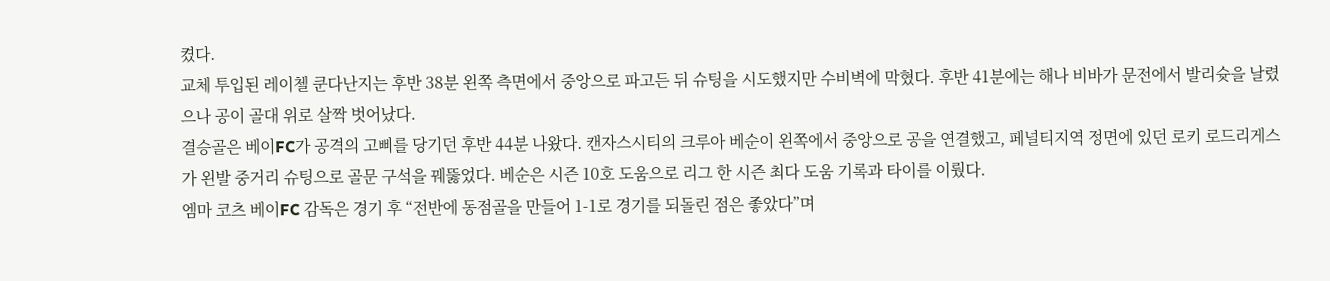켰다.
교체 투입된 레이첼 쿤다난지는 후반 38분 왼쪽 측면에서 중앙으로 파고든 뒤 슈팅을 시도했지만 수비벽에 막혔다. 후반 41분에는 해나 비바가 문전에서 발리슛을 날렸으나 공이 골대 위로 살짝 벗어났다.
결승골은 베이FC가 공격의 고삐를 당기던 후반 44분 나왔다. 캔자스시티의 크루아 베순이 왼쪽에서 중앙으로 공을 연결했고, 페널티지역 정면에 있던 로키 로드리게스가 왼발 중거리 슈팅으로 골문 구석을 꿰뚫었다. 베순은 시즌 10호 도움으로 리그 한 시즌 최다 도움 기록과 타이를 이뤘다.
엠마 코츠 베이FC 감독은 경기 후 “전반에 동점골을 만들어 1-1로 경기를 되돌린 점은 좋았다”며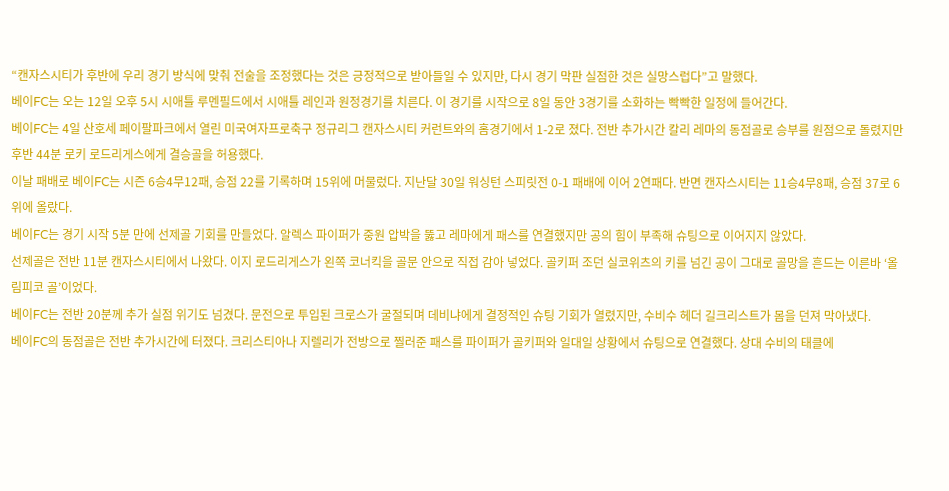“캔자스시티가 후반에 우리 경기 방식에 맞춰 전술을 조정했다는 것은 긍정적으로 받아들일 수 있지만, 다시 경기 막판 실점한 것은 실망스럽다”고 말했다.
베이FC는 오는 12일 오후 5시 시애틀 루멘필드에서 시애틀 레인과 원정경기를 치른다. 이 경기를 시작으로 8일 동안 3경기를 소화하는 빡빡한 일정에 들어간다.
베이FC는 4일 산호세 페이팔파크에서 열린 미국여자프로축구 정규리그 캔자스시티 커런트와의 홈경기에서 1-2로 졌다. 전반 추가시간 칼리 레마의 동점골로 승부를 원점으로 돌렸지만 후반 44분 로키 로드리게스에게 결승골을 허용했다.
이날 패배로 베이FC는 시즌 6승4무12패, 승점 22를 기록하며 15위에 머물렀다. 지난달 30일 워싱턴 스피릿전 0-1 패배에 이어 2연패다. 반면 캔자스시티는 11승4무8패, 승점 37로 6위에 올랐다.
베이FC는 경기 시작 5분 만에 선제골 기회를 만들었다. 알렉스 파이퍼가 중원 압박을 뚫고 레마에게 패스를 연결했지만 공의 힘이 부족해 슈팅으로 이어지지 않았다.
선제골은 전반 11분 캔자스시티에서 나왔다. 이지 로드리게스가 왼쪽 코너킥을 골문 안으로 직접 감아 넣었다. 골키퍼 조던 실코위츠의 키를 넘긴 공이 그대로 골망을 흔드는 이른바 ‘올림피코 골’이었다.
베이FC는 전반 20분께 추가 실점 위기도 넘겼다. 문전으로 투입된 크로스가 굴절되며 데비냐에게 결정적인 슈팅 기회가 열렸지만, 수비수 헤더 길크리스트가 몸을 던져 막아냈다.
베이FC의 동점골은 전반 추가시간에 터졌다. 크리스티아나 지렐리가 전방으로 찔러준 패스를 파이퍼가 골키퍼와 일대일 상황에서 슈팅으로 연결했다. 상대 수비의 태클에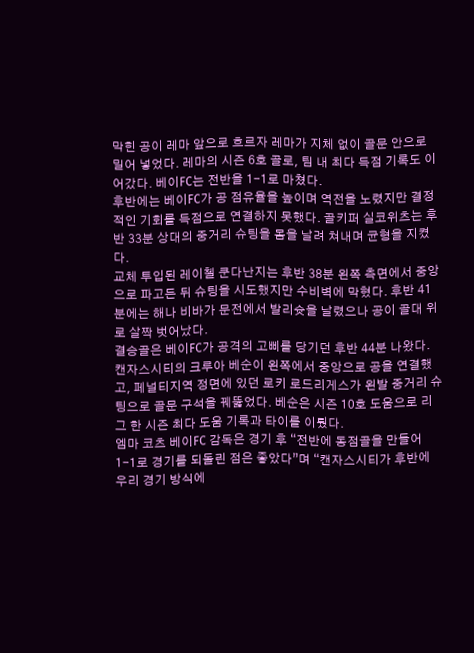막힌 공이 레마 앞으로 흐르자 레마가 지체 없이 골문 안으로 밀어 넣었다. 레마의 시즌 6호 골로, 팀 내 최다 득점 기록도 이어갔다. 베이FC는 전반을 1-1로 마쳤다.
후반에는 베이FC가 공 점유율을 높이며 역전을 노렸지만 결정적인 기회를 득점으로 연결하지 못했다. 골키퍼 실코위츠는 후반 33분 상대의 중거리 슈팅을 몸을 날려 쳐내며 균형을 지켰다.
교체 투입된 레이첼 쿤다난지는 후반 38분 왼쪽 측면에서 중앙으로 파고든 뒤 슈팅을 시도했지만 수비벽에 막혔다. 후반 41분에는 해나 비바가 문전에서 발리슛을 날렸으나 공이 골대 위로 살짝 벗어났다.
결승골은 베이FC가 공격의 고삐를 당기던 후반 44분 나왔다. 캔자스시티의 크루아 베순이 왼쪽에서 중앙으로 공을 연결했고, 페널티지역 정면에 있던 로키 로드리게스가 왼발 중거리 슈팅으로 골문 구석을 꿰뚫었다. 베순은 시즌 10호 도움으로 리그 한 시즌 최다 도움 기록과 타이를 이뤘다.
엠마 코츠 베이FC 감독은 경기 후 “전반에 동점골을 만들어 1-1로 경기를 되돌린 점은 좋았다”며 “캔자스시티가 후반에 우리 경기 방식에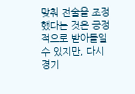맞춰 전술을 조정했다는 것은 긍정적으로 받아들일 수 있지만, 다시 경기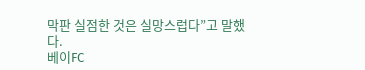막판 실점한 것은 실망스럽다”고 말했다.
베이FC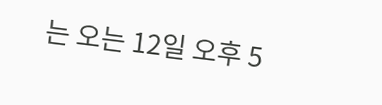는 오는 12일 오후 5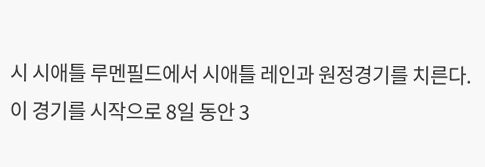시 시애틀 루멘필드에서 시애틀 레인과 원정경기를 치른다. 이 경기를 시작으로 8일 동안 3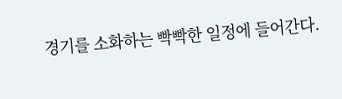경기를 소화하는 빡빡한 일정에 들어간다.